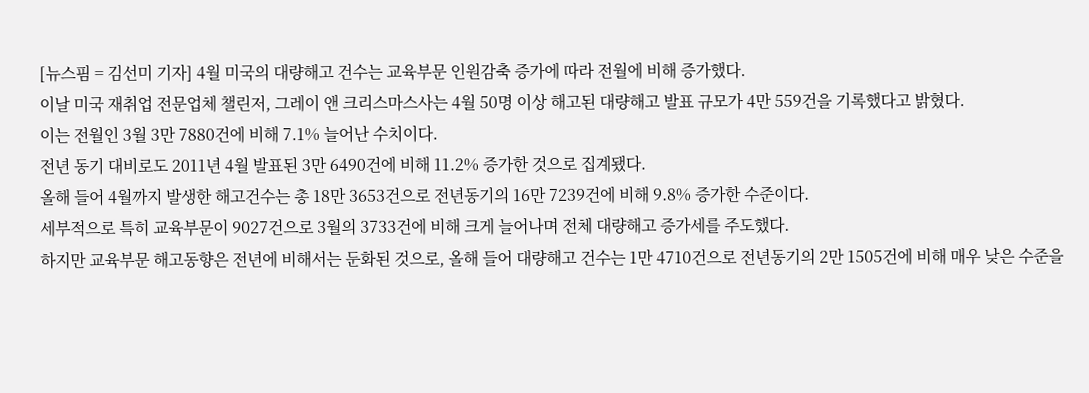[뉴스핌 = 김선미 기자] 4월 미국의 대량해고 건수는 교육부문 인원감축 증가에 따라 전월에 비해 증가했다.
이날 미국 재취업 전문업체 챌린저, 그레이 앤 크리스마스사는 4월 50명 이상 해고된 대량해고 발표 규모가 4만 559건을 기록했다고 밝혔다.
이는 전월인 3월 3만 7880건에 비해 7.1% 늘어난 수치이다.
전년 동기 대비로도 2011년 4월 발표된 3만 6490건에 비해 11.2% 증가한 것으로 집계됐다.
올해 들어 4월까지 발생한 해고건수는 총 18만 3653건으로 전년동기의 16만 7239건에 비해 9.8% 증가한 수준이다.
세부적으로 특히 교육부문이 9027건으로 3월의 3733건에 비해 크게 늘어나며 전체 대량해고 증가세를 주도했다.
하지만 교육부문 해고동향은 전년에 비해서는 둔화된 것으로, 올해 들어 대량해고 건수는 1만 4710건으로 전년동기의 2만 1505건에 비해 매우 낮은 수준을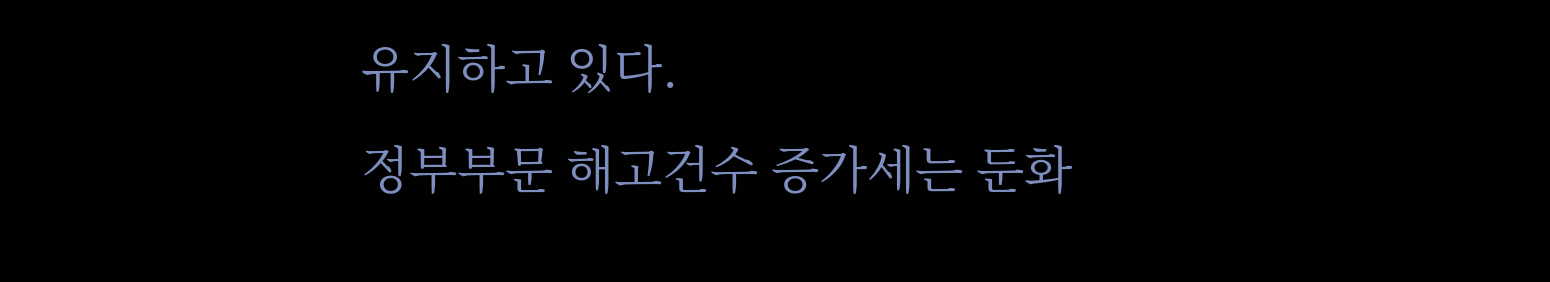유지하고 있다.
정부부문 해고건수 증가세는 둔화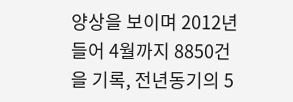양상을 보이며 2012년 들어 4월까지 8850건을 기록, 전년동기의 5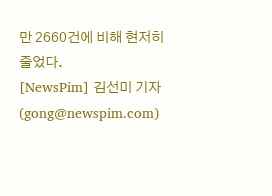만 2660건에 비해 현저히 줄었다.
[NewsPim] 김선미 기자 (gong@newspim.com)